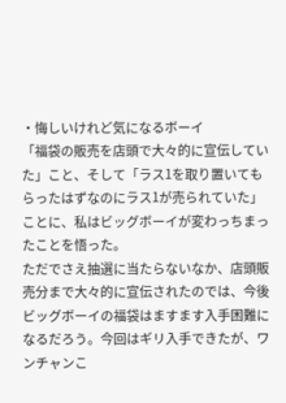・悔しいけれど気になるボーイ
「福袋の販売を店頭で大々的に宣伝していた」こと、そして「ラス1を取り置いてもらったはずなのにラス1が売られていた」ことに、私はビッグボーイが変わっちまったことを悟った。
ただでさえ抽選に当たらないなか、店頭販売分まで大々的に宣伝されたのでは、今後ビッグボーイの福袋はますます入手困難になるだろう。今回はギリ入手できたが、ワンチャンこ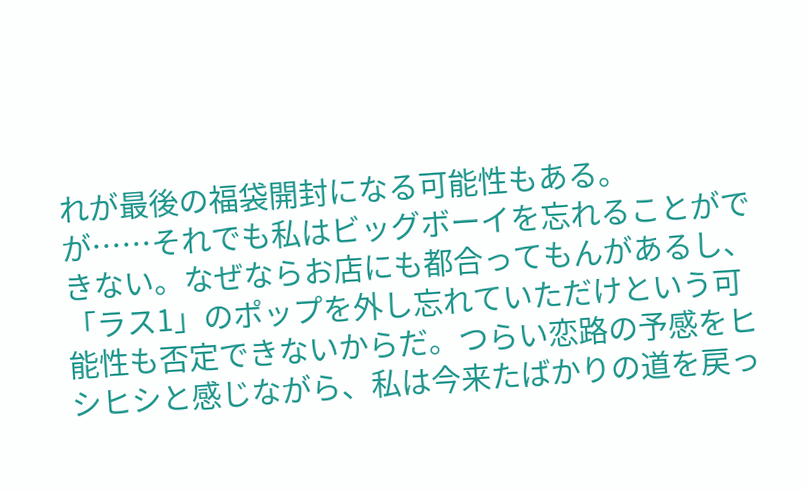れが最後の福袋開封になる可能性もある。
が……それでも私はビッグボーイを忘れることができない。なぜならお店にも都合ってもんがあるし、「ラス1」のポップを外し忘れていただけという可能性も否定できないからだ。つらい恋路の予感をヒシヒシと感じながら、私は今来たばかりの道を戻っ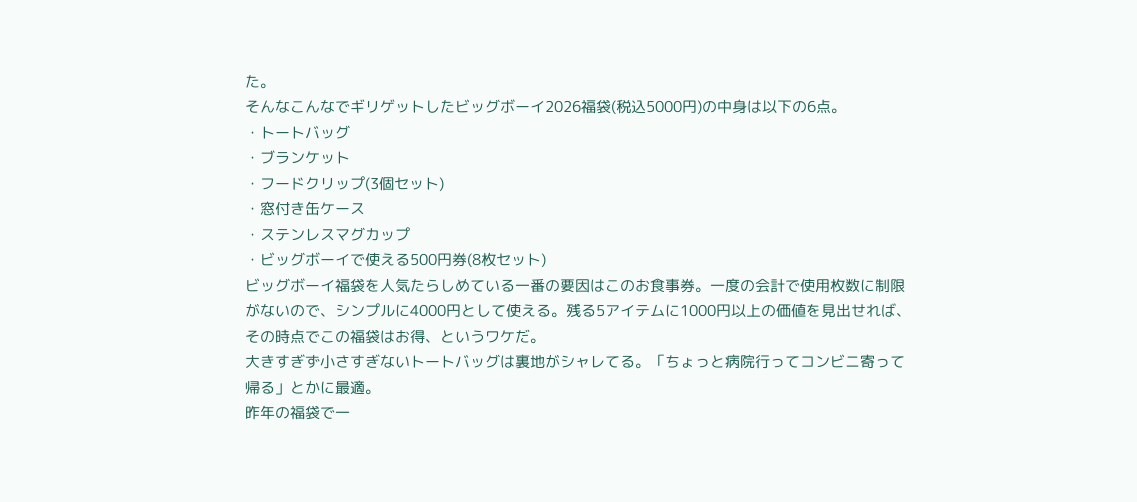た。
そんなこんなでギリゲットしたビッグボーイ2026福袋(税込5000円)の中身は以下の6点。
・トートバッグ
・ブランケット
・フードクリップ(3個セット)
・窓付き缶ケース
・ステンレスマグカップ
・ビッグボーイで使える500円券(8枚セット)
ビッグボーイ福袋を人気たらしめている一番の要因はこのお食事券。一度の会計で使用枚数に制限がないので、シンプルに4000円として使える。残る5アイテムに1000円以上の価値を見出せれば、その時点でこの福袋はお得、というワケだ。
大きすぎず小さすぎないトートバッグは裏地がシャレてる。「ちょっと病院行ってコンビニ寄って帰る」とかに最適。
昨年の福袋で一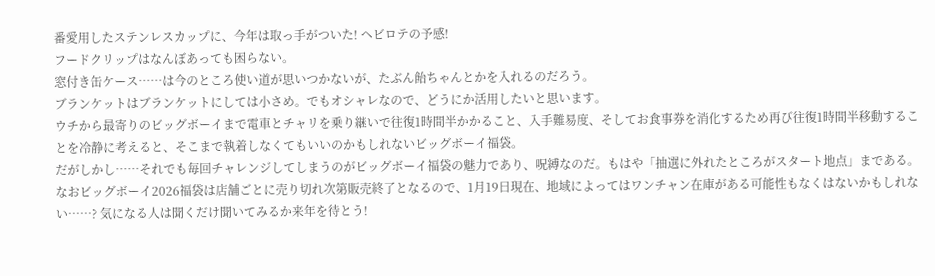番愛用したステンレスカップに、今年は取っ手がついた! ヘビロテの予感!
フードクリップはなんぼあっても困らない。
窓付き缶ケース……は今のところ使い道が思いつかないが、たぶん飴ちゃんとかを入れるのだろう。
ブランケットはブランケットにしては小さめ。でもオシャレなので、どうにか活用したいと思います。
ウチから最寄りのビッグボーイまで電車とチャリを乗り継いで往復1時間半かかること、入手難易度、そしてお食事券を消化するため再び往復1時間半移動することを冷静に考えると、そこまで執着しなくてもいいのかもしれないビッグボーイ福袋。
だがしかし……それでも毎回チャレンジしてしまうのがビッグボーイ福袋の魅力であり、呪縛なのだ。もはや「抽選に外れたところがスタート地点」まである。
なおビッグボーイ2026福袋は店舗ごとに売り切れ次第販売終了となるので、1月19日現在、地域によってはワンチャン在庫がある可能性もなくはないかもしれない……? 気になる人は聞くだけ聞いてみるか来年を待とう!